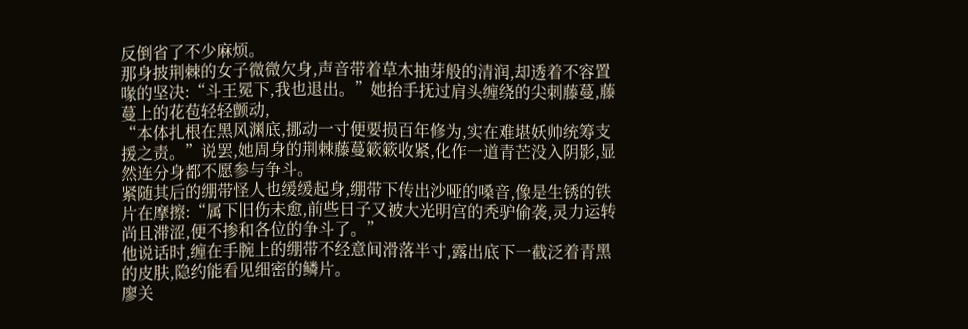反倒省了不少麻烦。
那身披荆棘的女子微微欠身,声音带着草木抽芽般的清润,却透着不容置喙的坚决:“斗王冕下,我也退出。”她抬手抚过肩头缠绕的尖刺藤蔓,藤蔓上的花苞轻轻颤动,
“本体扎根在黑风渊底,挪动一寸便要损百年修为,实在难堪妖帅统筹支援之责。”说罢,她周身的荆棘藤蔓簌簌收紧,化作一道青芒没入阴影,显然连分身都不愿参与争斗。
紧随其后的绷带怪人也缓缓起身,绷带下传出沙哑的嗓音,像是生锈的铁片在摩擦:“属下旧伤未愈,前些日子又被大光明宫的秃驴偷袭,灵力运转尚且滞涩,便不掺和各位的争斗了。”
他说话时,缠在手腕上的绷带不经意间滑落半寸,露出底下一截泛着青黑的皮肤,隐约能看见细密的鳞片。
廖关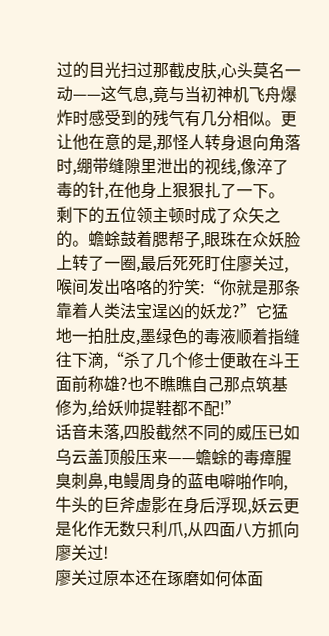过的目光扫过那截皮肤,心头莫名一动——这气息,竟与当初神机飞舟爆炸时感受到的残气有几分相似。更让他在意的是,那怪人转身退向角落时,绷带缝隙里泄出的视线,像淬了毒的针,在他身上狠狠扎了一下。
剩下的五位领主顿时成了众矢之的。蟾蜍鼓着腮帮子,眼珠在众妖脸上转了一圈,最后死死盯住廖关过,喉间发出咯咯的狞笑:“你就是那条靠着人类法宝逞凶的妖龙?”它猛地一拍肚皮,墨绿色的毒液顺着指缝往下滴,“杀了几个修士便敢在斗王面前称雄?也不瞧瞧自己那点筑基修为,给妖帅提鞋都不配!”
话音未落,四股截然不同的威压已如乌云盖顶般压来——蟾蜍的毒瘴腥臭刺鼻,电鳗周身的蓝电噼啪作响,牛头的巨斧虚影在身后浮现,妖云更是化作无数只利爪,从四面八方抓向廖关过!
廖关过原本还在琢磨如何体面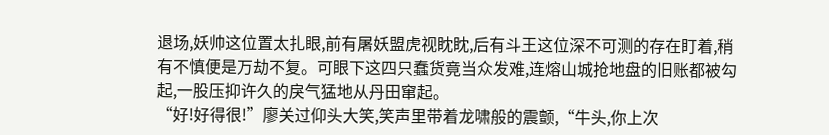退场,妖帅这位置太扎眼,前有屠妖盟虎视眈眈,后有斗王这位深不可测的存在盯着,稍有不慎便是万劫不复。可眼下这四只蠢货竟当众发难,连熔山城抢地盘的旧账都被勾起,一股压抑许久的戾气猛地从丹田窜起。
“好!好得很!”廖关过仰头大笑,笑声里带着龙啸般的震颤,“牛头,你上次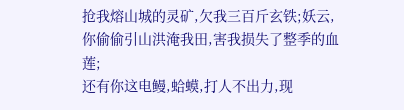抢我熔山城的灵矿,欠我三百斤玄铁;妖云,你偷偷引山洪淹我田,害我损失了整季的血莲;
还有你这电鳗,蛤蟆,打人不出力,现